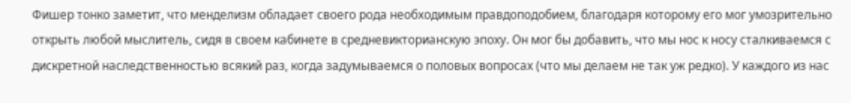Фишер тонко заметит, что менделизм обладает своего рода необходимым правдоподобием, благодаря которому его мог умозрительно открыть любой мыслитель, сидя в своем кабинете в средневикторианскую эпоху. Он мог бы добавить, что мы нос к носу сталкиваемся с дискретной наследственностью всякий раз, когда задумываемся о половых вопросах (что мы делаем не так уж редко). У каждого из нас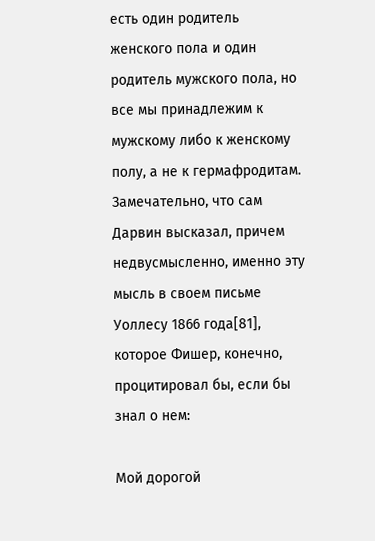есть один родитель женского пола и один родитель мужского пола, но все мы принадлежим к мужскому либо к женскому полу, а не к гермафродитам. Замечательно, что сам Дарвин высказал, причем недвусмысленно, именно эту мысль в своем письме Уоллесу 1866 года[81], которое Фишер, конечно, процитировал бы, если бы знал о нем:

Мой дорогой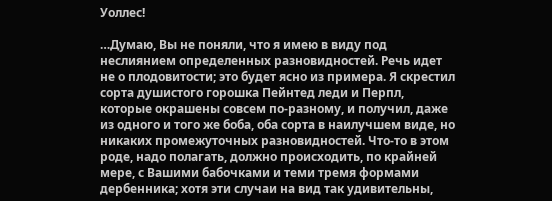Уоллес!

…Думаю, Вы не поняли, что я имею в виду под неслиянием определенных разновидностей. Речь идет не о плодовитости; это будет ясно из примера. Я скрестил сорта душистого горошка Пейнтед леди и Перпл, которые окрашены совсем по-разному, и получил, даже из одного и того же боба, оба сорта в наилучшем виде, но никаких промежуточных разновидностей. Что-то в этом роде, надо полагать, должно происходить, по крайней мере, с Вашими бабочками и теми тремя формами дербенника; хотя эти случаи на вид так удивительны,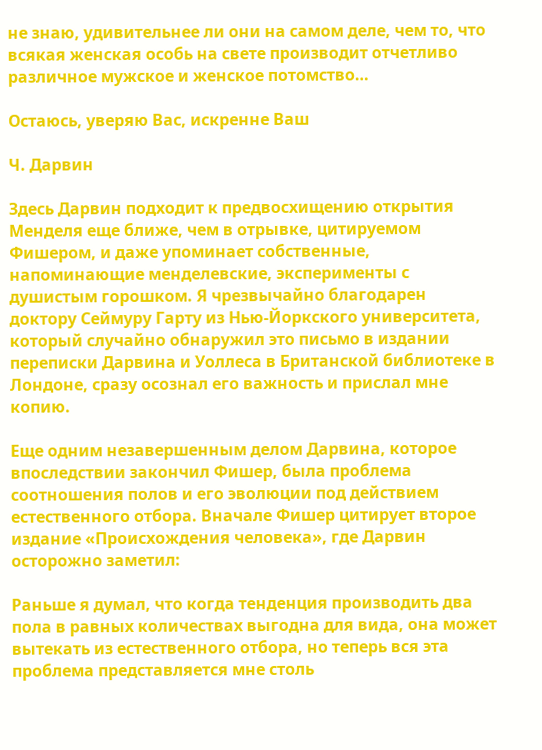не знаю, удивительнее ли они на самом деле, чем то, что всякая женская особь на свете производит отчетливо различное мужское и женское потомство…

Остаюсь, уверяю Вас, искренне Ваш

Ч. Дарвин

Здесь Дарвин подходит к предвосхищению открытия Менделя еще ближе, чем в отрывке, цитируемом Фишером, и даже упоминает собственные, напоминающие менделевские, эксперименты с душистым горошком. Я чрезвычайно благодарен доктору Сеймуру Гарту из Нью-Йоркского университета, который случайно обнаружил это письмо в издании переписки Дарвина и Уоллеса в Британской библиотеке в Лондоне, сразу осознал его важность и прислал мне копию.

Еще одним незавершенным делом Дарвина, которое впоследствии закончил Фишер, была проблема соотношения полов и его эволюции под действием естественного отбора. Вначале Фишер цитирует второе издание «Происхождения человека», где Дарвин осторожно заметил:

Раньше я думал, что когда тенденция производить два пола в равных количествах выгодна для вида, она может вытекать из естественного отбора, но теперь вся эта проблема представляется мне столь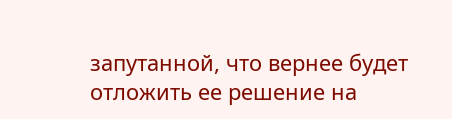запутанной, что вернее будет отложить ее решение на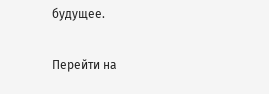будущее.

Перейти на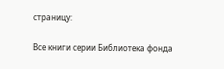страницу:

Все книги серии Библиотека фонда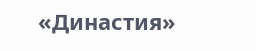«Династия»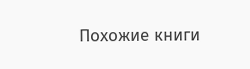Похожие книги